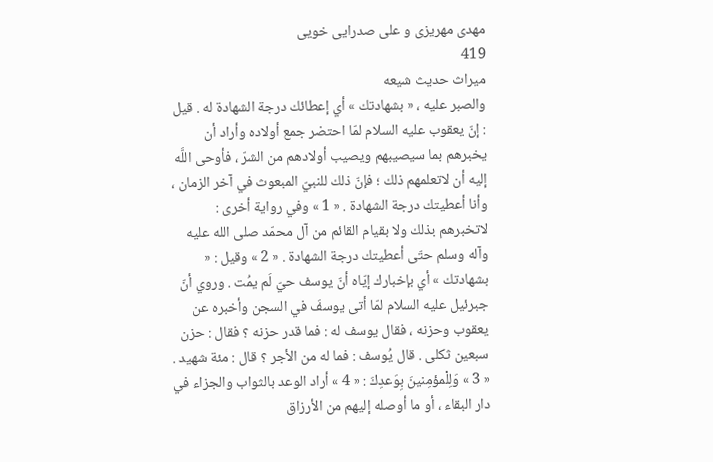مهدى مهريزى و على صدرايى خويى
419
ميراث حديث شيعه
والصبر عليه ، « بشهادتك » أي إعطائك درجة الشهادة له . قيل : إنّ يعقوب عليه السلام لمّا احتضر جمع أولاده وأراد أن يخبرهم بما سيصيبهم ويصيب أولادهم من الشرّ ، فأوحى اللَّه إليه أن لاتعلمهم ذلك ؛ فإنّ ذلك للنبيّ المبعوث في آخر الزمان ، وأنا أعطيتك درجة الشهادة . « 1 » وفي رواية أخرى : لاتخبرهم بذلك ولا بقيام القائم من آل محمّد صلى الله عليه وآله وسلم حتّى أعطيتك درجة الشهادة . « 2 » وقيل : « بشهادتك » أي بإخبارك إيّاه أنّ يوسف حيّ لَم يمُت . وروي أنّ جبرئيل عليه السلام لمّا أتى يوسفَ في السجن وأخبره عن يعقوب وحزنه ، فقال يوسف له : فما قدر حزنه ؟ فقال : حزن سبعين ثكلى . قال يُوسف : فما له من الأجر ؟ قال : مئة شهيد . « 3 » وَلِلْمؤمِنينَ بِوَعدِكَ : « 4 » أراد الوعد بالثواب والجزاء في دار البقاء ، أو ما أوصله إليهم من الأرزاق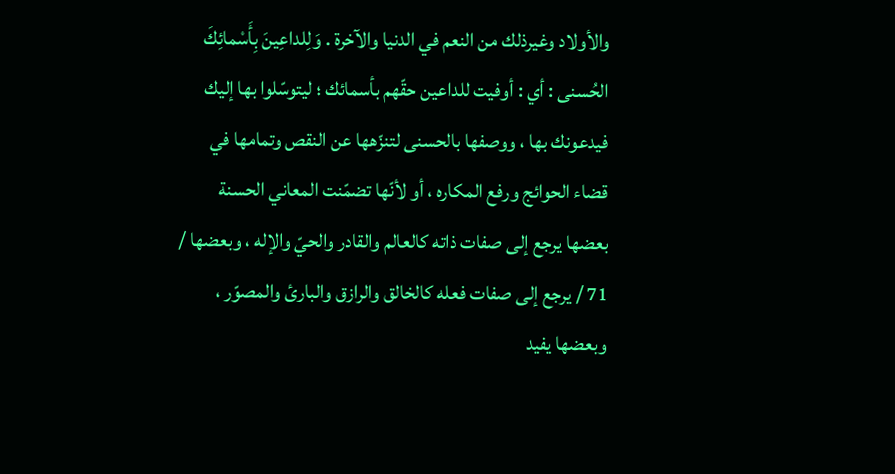والأولاد وغيرذلك من النعم في الدنيا والآخرة . وَلِلداعِينَ بِأَسْمائِكَ الحُسنى : أي : أوفيت للداعين حقّهم بأسمائك ؛ ليتوسّلوا بها إليك فيدعونك بها ، ووصفها بالحسنى لتنزّهها عن النقص وتمامها في قضاء الحوائج ورفع المكاره ، أو لأنّها تضمّنت المعاني الحسنة بعضها يرجع إلى صفات ذاته كالعالم والقادر والحيّ والإله ، وبعضها / 71 / يرجع إلى صفات فعله كالخالق والرازق والبارئ والمصوّر ، وبعضها يفيد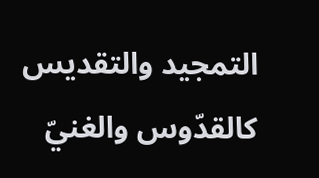التمجيد والتقديس كالقدّوس والغنيّ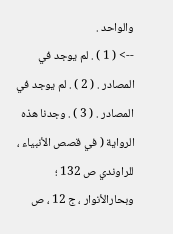والواحد .
--> ( 1 ) . لم يوجد في المصادر . ( 2 ) . لم يوجد في المصادر . ( 3 ) . وجدنا هذه الرواية ( في قصص الأنبياء ، للراوندي ص 132 ؛ وبحارالأنوار ، ج 12 ، ص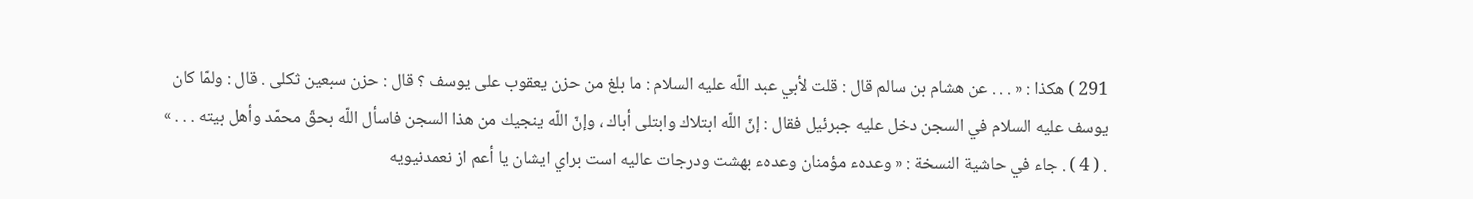291 ) هكذا : « . . . عن هشام بن سالم قال : قلت لأبي عبد اللّه عليه السلام : ما بلغ من حزن يعقوب على يوسف ؟ قال : حزن سبعين ثكلى . قال : ولمّا كان يوسف عليه السلام في السجن دخل عليه جبرئيل فقال : إنّ اللّه ابتلاك وابتلى أباك ، وإنّ اللّه ينجيك من هذا السجن فاسأل اللّه بحقّ محمّد وأهل بيته . . . » . ( 4 ) . جاء في حاشية النسخة : « وعدهء مؤمنان وعدهء بهشت ودرجات عاليه است براي ايشان يا أعم از نعمدنيويه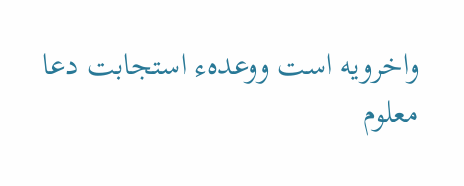واخرويه است ووعدهء استجابت دعا معلوم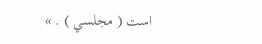است ( مجلسي ) . »